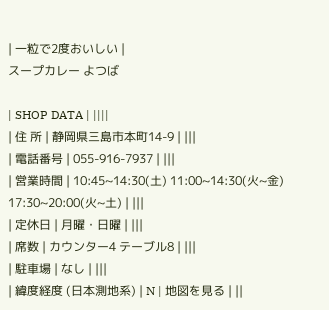| 一粒で2度おいしい |
スープカレー よつば

| SHOP DATA | ||||
| 住 所 | 静岡県三島市本町14-9 | |||
| 電話番号 | 055-916-7937 | |||
| 営業時間 | 10:45~14:30(土) 11:00~14:30(火~金) 17:30~20:00(火~土) | |||
| 定休日 | 月曜・日曜 | |||
| 席数 | カウンター4 テーブル8 | |||
| 駐車場 | なし | |||
| 緯度経度 (日本測地系) | N | 地図を見る | ||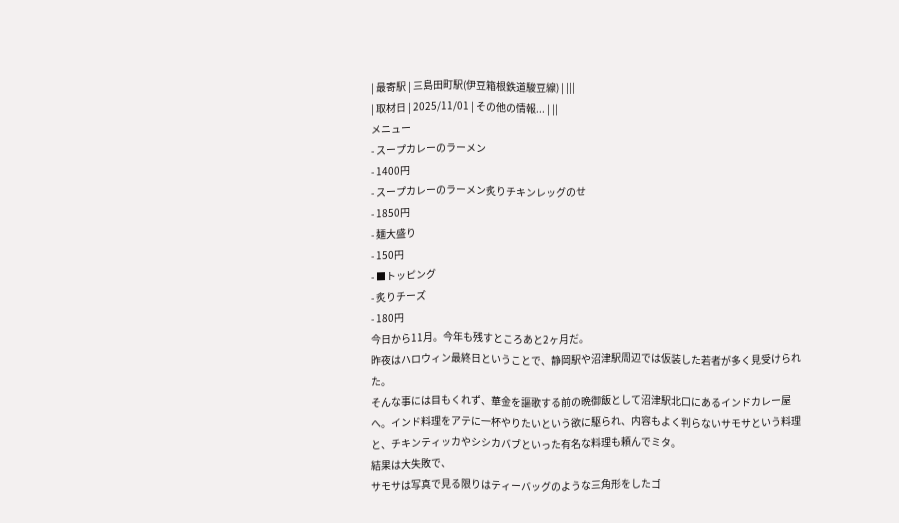| 最寄駅 | 三島田町駅(伊豆箱根鉄道駿豆線) | |||
| 取材日 | 2025/11/01 | その他の情報... | ||
メニュー
- スープカレーのラーメン
- 1400円
- スープカレーのラーメン炙りチキンレッグのせ
- 1850円
- 麺大盛り
- 150円
- ■トッピング
- 炙りチーズ
- 180円
今日から11月。今年も残すところあと2ヶ月だ。
昨夜はハロウィン最終日ということで、静岡駅や沼津駅周辺では仮装した若者が多く見受けられた。
そんな事には目もくれず、華金を謳歌する前の晩御飯として沼津駅北口にあるインドカレー屋へ。インド料理をアテに一杯やりたいという欲に駆られ、内容もよく判らないサモサという料理と、チキンティッカやシシカバブといった有名な料理も頼んでミタ。
結果は大失敗で、
サモサは写真で見る限りはティーバッグのような三角形をしたゴ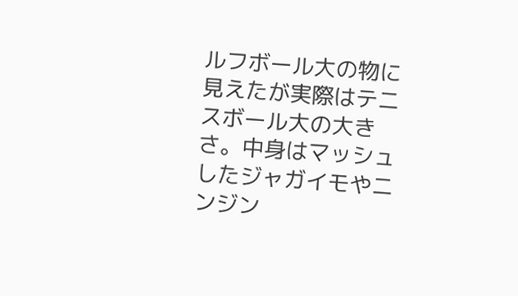ルフボール大の物に見えたが実際はテニスボール大の大きさ。中身はマッシュしたジャガイモやニンジン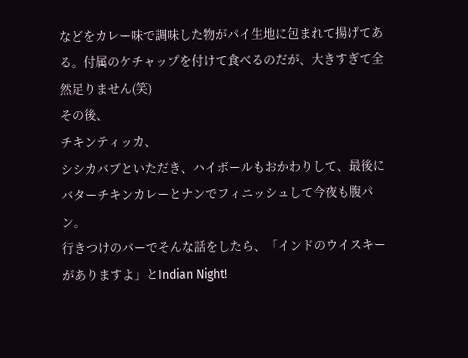などをカレー味で調味した物がパイ生地に包まれて揚げてある。付属のケチャップを付けて食べるのだが、大きすぎて全然足りません(笑)
その後、
チキンティッカ、
シシカバブといただき、ハイボールもおかわりして、最後にバターチキンカレーとナンでフィニッシュして今夜も腹パン。
行きつけのバーでそんな話をしたら、「インドのウイスキーがありますよ」とIndian Night!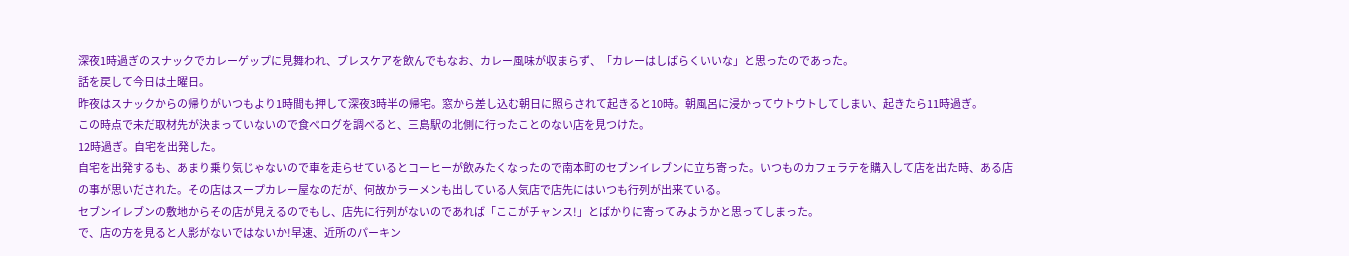深夜1時過ぎのスナックでカレーゲップに見舞われ、ブレスケアを飲んでもなお、カレー風味が収まらず、「カレーはしばらくいいな」と思ったのであった。
話を戻して今日は土曜日。
昨夜はスナックからの帰りがいつもより1時間も押して深夜3時半の帰宅。窓から差し込む朝日に照らされて起きると10時。朝風呂に浸かってウトウトしてしまい、起きたら11時過ぎ。
この時点で未だ取材先が決まっていないので食べログを調べると、三島駅の北側に行ったことのない店を見つけた。
12時過ぎ。自宅を出発した。
自宅を出発するも、あまり乗り気じゃないので車を走らせているとコーヒーが飲みたくなったので南本町のセブンイレブンに立ち寄った。いつものカフェラテを購入して店を出た時、ある店の事が思いだされた。その店はスープカレー屋なのだが、何故かラーメンも出している人気店で店先にはいつも行列が出来ている。
セブンイレブンの敷地からその店が見えるのでもし、店先に行列がないのであれば「ここがチャンス!」とばかりに寄ってみようかと思ってしまった。
で、店の方を見ると人影がないではないか!早速、近所のパーキン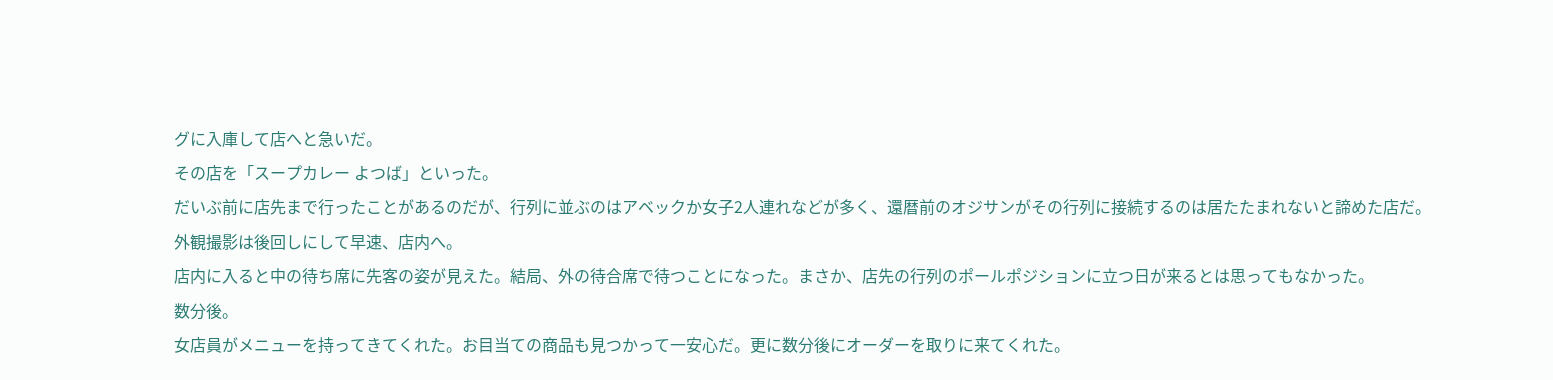グに入庫して店へと急いだ。
その店を「スープカレー よつば」といった。
だいぶ前に店先まで行ったことがあるのだが、行列に並ぶのはアベックか女子2人連れなどが多く、還暦前のオジサンがその行列に接続するのは居たたまれないと諦めた店だ。
外観撮影は後回しにして早速、店内へ。
店内に入ると中の待ち席に先客の姿が見えた。結局、外の待合席で待つことになった。まさか、店先の行列のポールポジションに立つ日が来るとは思ってもなかった。
数分後。
女店員がメニューを持ってきてくれた。お目当ての商品も見つかって一安心だ。更に数分後にオーダーを取りに来てくれた。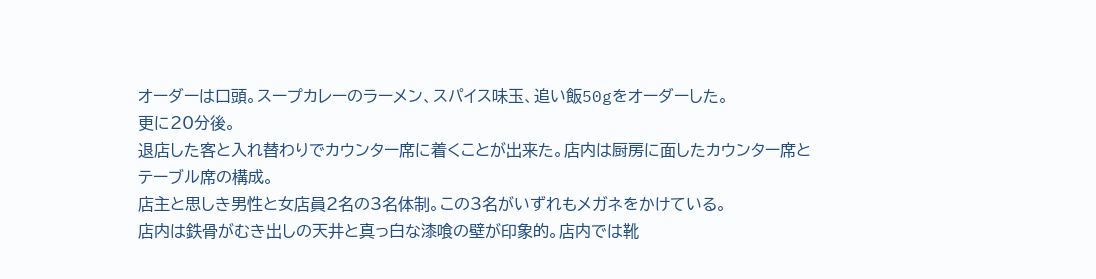オーダーは口頭。スープカレーのラーメン、スパイス味玉、追い飯50gをオーダーした。
更に20分後。
退店した客と入れ替わりでカウンター席に着くことが出来た。店内は厨房に面したカウンター席とテーブル席の構成。
店主と思しき男性と女店員2名の3名体制。この3名がいずれもメガネをかけている。
店内は鉄骨がむき出しの天井と真っ白な漆喰の壁が印象的。店内では靴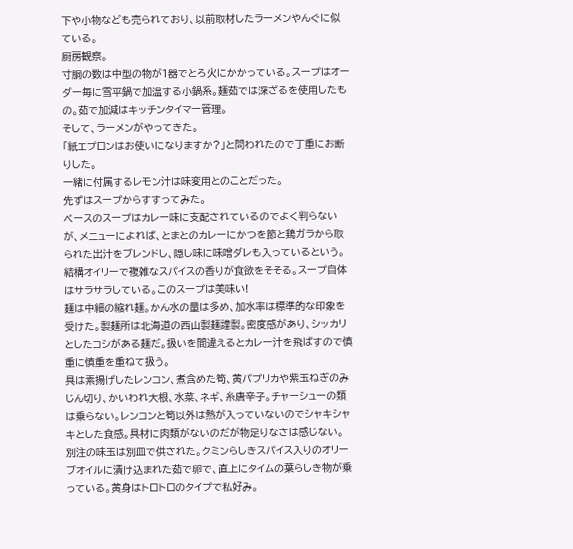下や小物なども売られており、以前取材したラーメンやんぐに似ている。
厨房観察。
寸胴の数は中型の物が1器でとろ火にかかっている。スープはオーダー毎に雪平鍋で加温する小鍋系。麺茹では深ざるを使用したもの。茹で加減はキッチンタイマー管理。
そして、ラーメンがやってきた。
「紙エプロンはお使いになりますか?」と問われたので丁重にお断りした。
一緒に付属するレモン汁は味変用とのことだった。
先ずはスープからすすってみた。
ベースのスープはカレー味に支配されているのでよく判らないが、メニューによれば、とまとのカレーにかつを節と鶏ガラから取られた出汁をブレンドし、隠し味に味噌ダレも入っているという。結構オイリーで複雑なスパイスの香りが食欲をそそる。スープ自体はサラサラしている。このスープは美味い!
麺は中細の縮れ麺。かん水の量は多め、加水率は標準的な印象を受けた。製麺所は北海道の西山製麺謹製。密度感があり、シッカリとしたコシがある麺だ。扱いを間違えるとカレー汁を飛ばすので慎重に慎重を重ねて扱う。
具は素揚げしたレンコン、煮含めた筍、黄パプリカや紫玉ねぎのみじん切り、かいわれ大根、水菜、ネギ、糸唐辛子。チャーシューの類は乗らない。レンコンと筍以外は熱が入っていないのでシャキシャキとした食感。具材に肉類がないのだが物足りなさは感じない。
別注の味玉は別皿で供された。クミンらしきスパイス入りのオリーブオイルに漬け込まれた茹で卵で、直上にタイムの葉らしき物が乗っている。黄身はトロトロのタイプで私好み。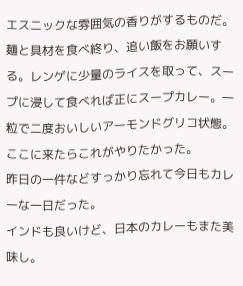エスニックな雰囲気の香りがするものだ。
麺と具材を食べ終り、追い飯をお願いする。レンゲに少量のライスを取って、スープに浸して食べれば正にスープカレー。一粒で二度おいしいアーモンドグリコ状態。ここに来たらこれがやりたかった。
昨日の一件などすっかり忘れて今日もカレーな一日だった。
インドも良いけど、日本のカレーもまた美味し。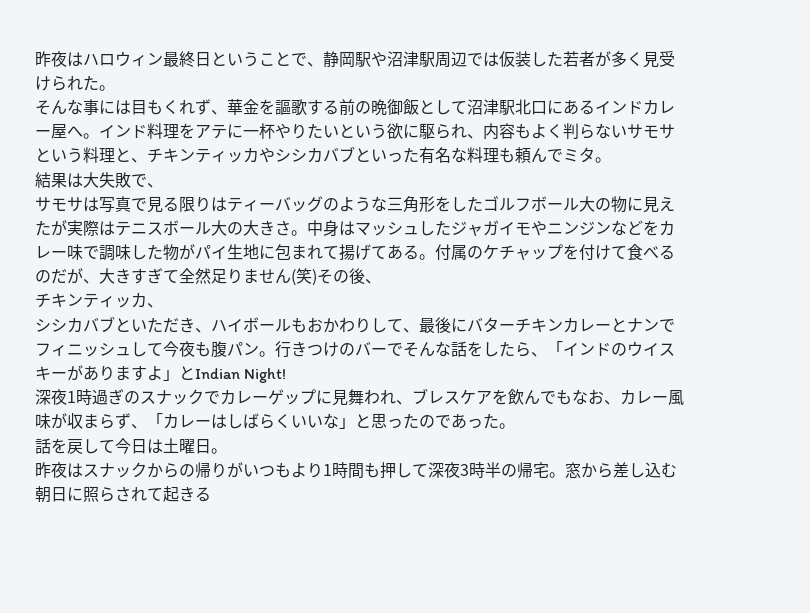昨夜はハロウィン最終日ということで、静岡駅や沼津駅周辺では仮装した若者が多く見受けられた。
そんな事には目もくれず、華金を謳歌する前の晩御飯として沼津駅北口にあるインドカレー屋へ。インド料理をアテに一杯やりたいという欲に駆られ、内容もよく判らないサモサという料理と、チキンティッカやシシカバブといった有名な料理も頼んでミタ。
結果は大失敗で、
サモサは写真で見る限りはティーバッグのような三角形をしたゴルフボール大の物に見えたが実際はテニスボール大の大きさ。中身はマッシュしたジャガイモやニンジンなどをカレー味で調味した物がパイ生地に包まれて揚げてある。付属のケチャップを付けて食べるのだが、大きすぎて全然足りません(笑)その後、
チキンティッカ、
シシカバブといただき、ハイボールもおかわりして、最後にバターチキンカレーとナンでフィニッシュして今夜も腹パン。行きつけのバーでそんな話をしたら、「インドのウイスキーがありますよ」とIndian Night!
深夜1時過ぎのスナックでカレーゲップに見舞われ、ブレスケアを飲んでもなお、カレー風味が収まらず、「カレーはしばらくいいな」と思ったのであった。
話を戻して今日は土曜日。
昨夜はスナックからの帰りがいつもより1時間も押して深夜3時半の帰宅。窓から差し込む朝日に照らされて起きる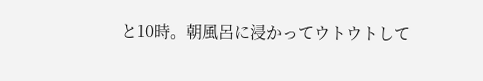と10時。朝風呂に浸かってウトウトして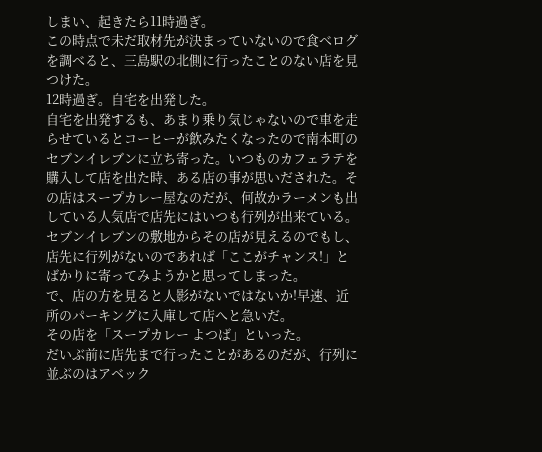しまい、起きたら11時過ぎ。
この時点で未だ取材先が決まっていないので食べログを調べると、三島駅の北側に行ったことのない店を見つけた。
12時過ぎ。自宅を出発した。
自宅を出発するも、あまり乗り気じゃないので車を走らせているとコーヒーが飲みたくなったので南本町のセブンイレブンに立ち寄った。いつものカフェラテを購入して店を出た時、ある店の事が思いだされた。その店はスープカレー屋なのだが、何故かラーメンも出している人気店で店先にはいつも行列が出来ている。
セブンイレブンの敷地からその店が見えるのでもし、店先に行列がないのであれば「ここがチャンス!」とばかりに寄ってみようかと思ってしまった。
で、店の方を見ると人影がないではないか!早速、近所のパーキングに入庫して店へと急いだ。
その店を「スープカレー よつば」といった。
だいぶ前に店先まで行ったことがあるのだが、行列に並ぶのはアベック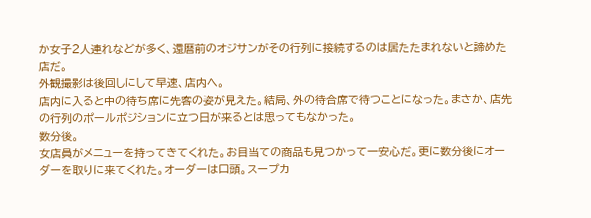か女子2人連れなどが多く、還暦前のオジサンがその行列に接続するのは居たたまれないと諦めた店だ。
外観撮影は後回しにして早速、店内へ。
店内に入ると中の待ち席に先客の姿が見えた。結局、外の待合席で待つことになった。まさか、店先の行列のポールポジションに立つ日が来るとは思ってもなかった。
数分後。
女店員がメニューを持ってきてくれた。お目当ての商品も見つかって一安心だ。更に数分後にオーダーを取りに来てくれた。オーダーは口頭。スープカ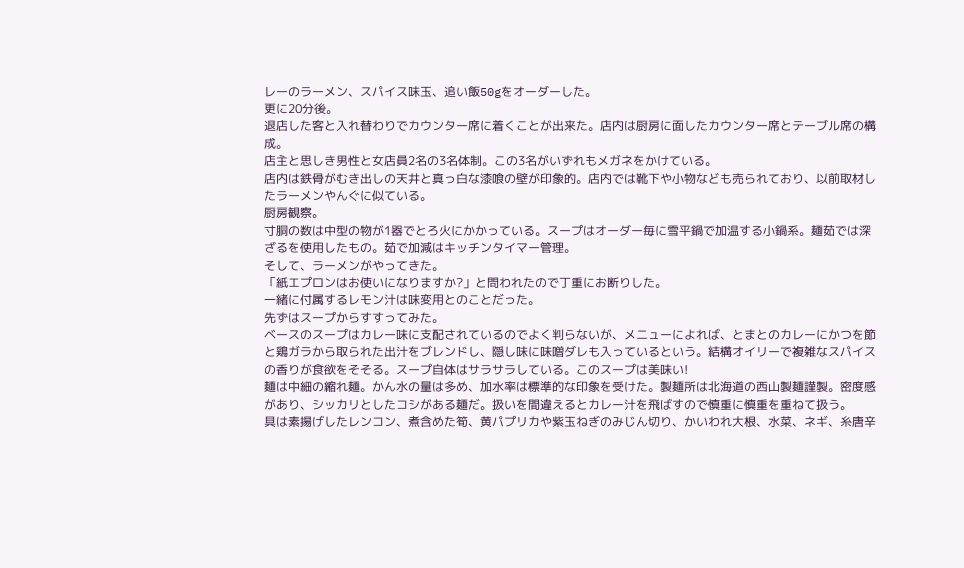レーのラーメン、スパイス味玉、追い飯50gをオーダーした。
更に20分後。
退店した客と入れ替わりでカウンター席に着くことが出来た。店内は厨房に面したカウンター席とテーブル席の構成。
店主と思しき男性と女店員2名の3名体制。この3名がいずれもメガネをかけている。
店内は鉄骨がむき出しの天井と真っ白な漆喰の壁が印象的。店内では靴下や小物なども売られており、以前取材したラーメンやんぐに似ている。
厨房観察。
寸胴の数は中型の物が1器でとろ火にかかっている。スープはオーダー毎に雪平鍋で加温する小鍋系。麺茹では深ざるを使用したもの。茹で加減はキッチンタイマー管理。
そして、ラーメンがやってきた。
「紙エプロンはお使いになりますか?」と問われたので丁重にお断りした。
一緒に付属するレモン汁は味変用とのことだった。
先ずはスープからすすってみた。
ベースのスープはカレー味に支配されているのでよく判らないが、メニューによれば、とまとのカレーにかつを節と鶏ガラから取られた出汁をブレンドし、隠し味に味噌ダレも入っているという。結構オイリーで複雑なスパイスの香りが食欲をそそる。スープ自体はサラサラしている。このスープは美味い!
麺は中細の縮れ麺。かん水の量は多め、加水率は標準的な印象を受けた。製麺所は北海道の西山製麺謹製。密度感があり、シッカリとしたコシがある麺だ。扱いを間違えるとカレー汁を飛ばすので慎重に慎重を重ねて扱う。
具は素揚げしたレンコン、煮含めた筍、黄パプリカや紫玉ねぎのみじん切り、かいわれ大根、水菜、ネギ、糸唐辛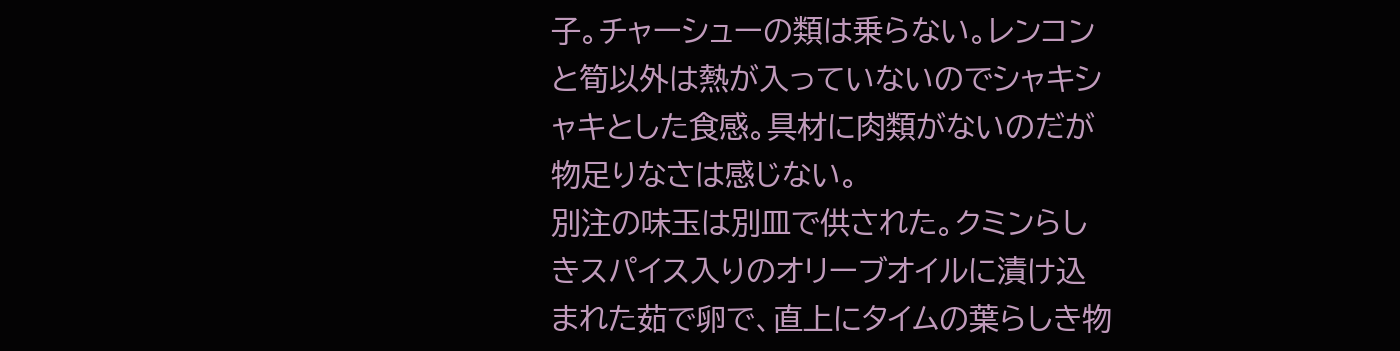子。チャーシューの類は乗らない。レンコンと筍以外は熱が入っていないのでシャキシャキとした食感。具材に肉類がないのだが物足りなさは感じない。
別注の味玉は別皿で供された。クミンらしきスパイス入りのオリーブオイルに漬け込まれた茹で卵で、直上にタイムの葉らしき物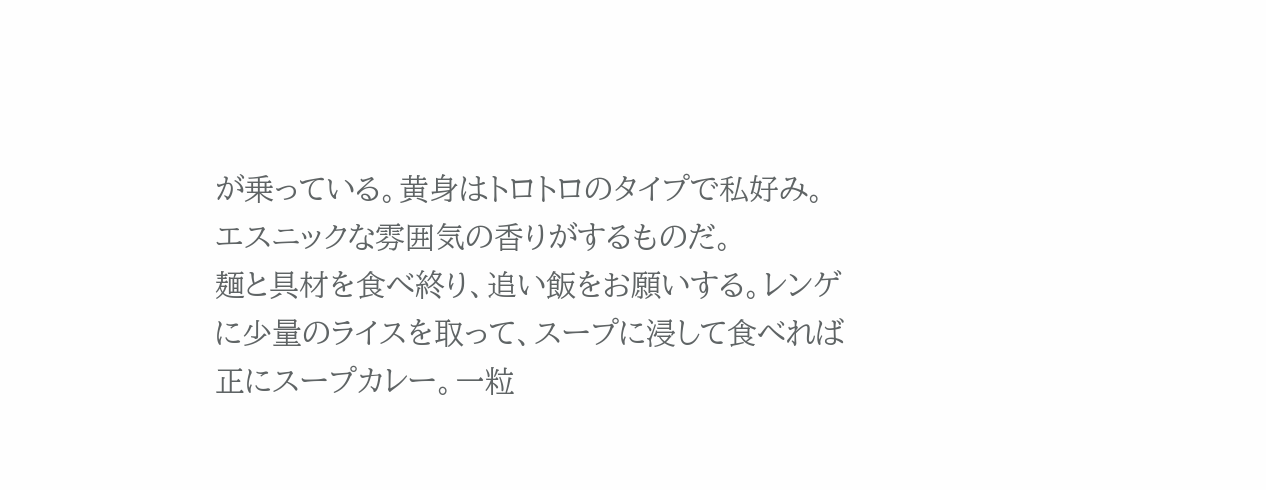が乗っている。黄身はトロトロのタイプで私好み。エスニックな雰囲気の香りがするものだ。
麺と具材を食べ終り、追い飯をお願いする。レンゲに少量のライスを取って、スープに浸して食べれば正にスープカレー。一粒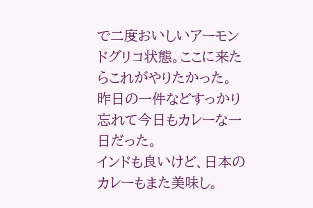で二度おいしいアーモンドグリコ状態。ここに来たらこれがやりたかった。
昨日の一件などすっかり忘れて今日もカレーな一日だった。
インドも良いけど、日本のカレーもまた美味し。